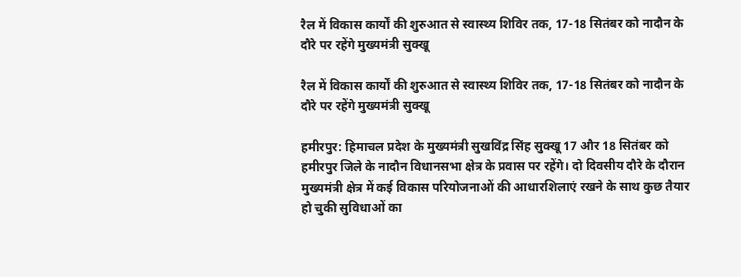रैल में विकास कार्यों की शुरुआत से स्वास्थ्य शिविर तक, 17-18 सितंबर को नादौन के दौरे पर रहेंगे मुख्यमंत्री सुक्खू

रैल में विकास कार्यों की शुरुआत से स्वास्थ्य शिविर तक, 17-18 सितंबर को नादौन के दौरे पर रहेंगे मुख्यमंत्री सुक्खू

हमीरपुर: हिमाचल प्रदेश के मुख्यमंत्री सुखविंद्र सिंह सुक्खू 17 और 18 सितंबर को हमीरपुर जिले के नादौन विधानसभा क्षेत्र के प्रवास पर रहेंगे। दो दिवसीय दौरे के दौरान मुख्यमंत्री क्षेत्र में कई विकास परियोजनाओं की आधारशिलाएं रखने के साथ कुछ तैयार हो चुकी सुविधाओं का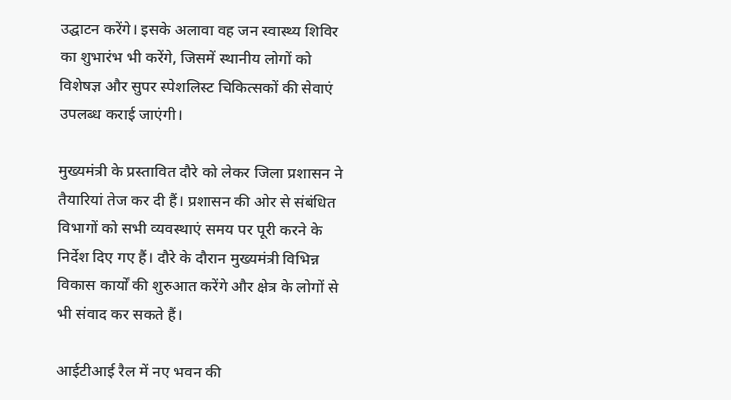उद्घाटन करेंगे। इसके अलावा वह जन स्वास्थ्य शिविर का शुभारंभ भी करेंगे, जिसमें स्थानीय लोगों को विशेषज्ञ और सुपर स्पेशलिस्ट चिकित्सकों की सेवाएं उपलब्ध कराई जाएंगी।

मुख्यमंत्री के प्रस्तावित दौरे को लेकर जिला प्रशासन ने तैयारियां तेज कर दी हैं। प्रशासन की ओर से संबंधित विभागों को सभी व्यवस्थाएं समय पर पूरी करने के निर्देश दिए गए हैं। दौरे के दौरान मुख्यमंत्री विभिन्न विकास कार्यों की शुरुआत करेंगे और क्षेत्र के लोगों से भी संवाद कर सकते हैं।

आईटीआई रैल में नए भवन की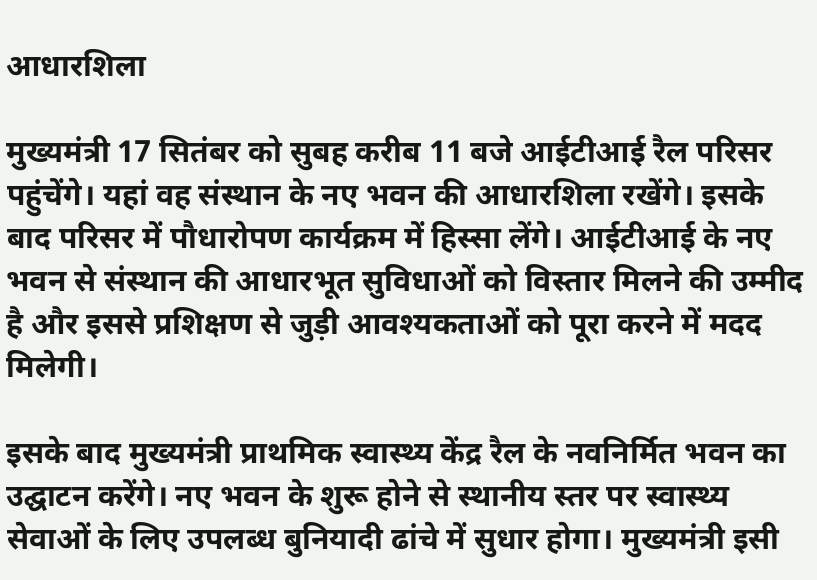आधारशिला

मुख्यमंत्री 17 सितंबर को सुबह करीब 11 बजे आईटीआई रैल परिसर पहुंचेंगे। यहां वह संस्थान के नए भवन की आधारशिला रखेंगे। इसके बाद परिसर में पौधारोपण कार्यक्रम में हिस्सा लेंगे। आईटीआई के नए भवन से संस्थान की आधारभूत सुविधाओं को विस्तार मिलने की उम्मीद है और इससे प्रशिक्षण से जुड़ी आवश्यकताओं को पूरा करने में मदद मिलेगी।

इसके बाद मुख्यमंत्री प्राथमिक स्वास्थ्य केंद्र रैल के नवनिर्मित भवन का उद्घाटन करेंगे। नए भवन के शुरू होने से स्थानीय स्तर पर स्वास्थ्य सेवाओं के लिए उपलब्ध बुनियादी ढांचे में सुधार होगा। मुख्यमंत्री इसी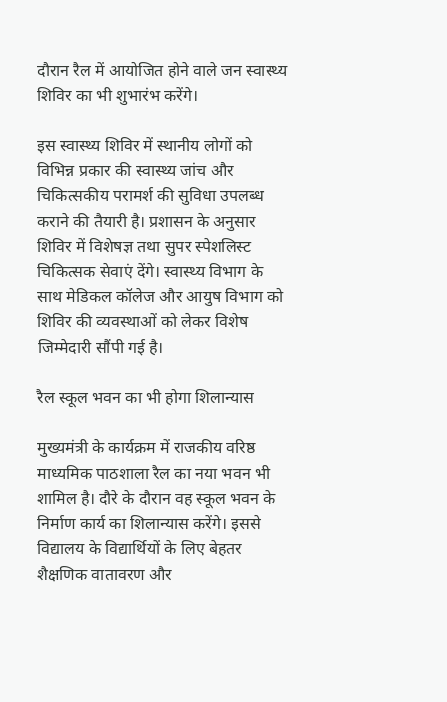दौरान रैल में आयोजित होने वाले जन स्वास्थ्य शिविर का भी शुभारंभ करेंगे।

इस स्वास्थ्य शिविर में स्थानीय लोगों को विभिन्न प्रकार की स्वास्थ्य जांच और चिकित्सकीय परामर्श की सुविधा उपलब्ध कराने की तैयारी है। प्रशासन के अनुसार शिविर में विशेषज्ञ तथा सुपर स्पेशलिस्ट चिकित्सक सेवाएं देंगे। स्वास्थ्य विभाग के साथ मेडिकल कॉलेज और आयुष विभाग को शिविर की व्यवस्थाओं को लेकर विशेष जिम्मेदारी सौंपी गई है।

रैल स्कूल भवन का भी होगा शिलान्यास

मुख्यमंत्री के कार्यक्रम में राजकीय वरिष्ठ माध्यमिक पाठशाला रैल का नया भवन भी शामिल है। दौरे के दौरान वह स्कूल भवन के निर्माण कार्य का शिलान्यास करेंगे। इससे विद्यालय के विद्यार्थियों के लिए बेहतर शैक्षणिक वातावरण और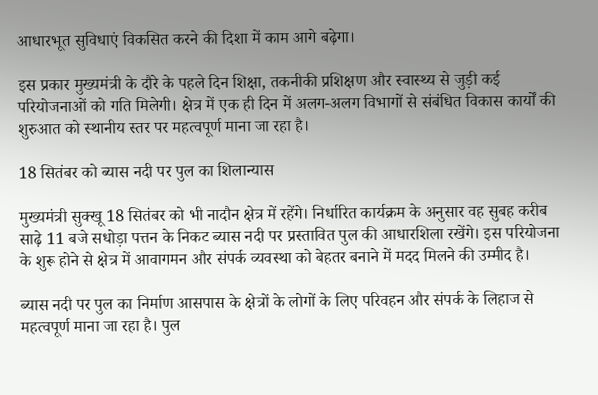आधारभूत सुविधाएं विकसित करने की दिशा में काम आगे बढ़ेगा।

इस प्रकार मुख्यमंत्री के दौरे के पहले दिन शिक्षा, तकनीकी प्रशिक्षण और स्वास्थ्य से जुड़ी कई परियोजनाओं को गति मिलेगी। क्षेत्र में एक ही दिन में अलग-अलग विभागों से संबंधित विकास कार्यों की शुरुआत को स्थानीय स्तर पर महत्वपूर्ण माना जा रहा है।

18 सितंबर को ब्यास नदी पर पुल का शिलान्यास

मुख्यमंत्री सुक्खू 18 सितंबर को भी नादौन क्षेत्र में रहेंगे। निर्धारित कार्यक्रम के अनुसार वह सुबह करीब साढ़े 11 बजे सधोड़ा पत्तन के निकट ब्यास नदी पर प्रस्तावित पुल की आधारशिला रखेंगे। इस परियोजना के शुरू होने से क्षेत्र में आवागमन और संपर्क व्यवस्था को बेहतर बनाने में मदद मिलने की उम्मीद है।

ब्यास नदी पर पुल का निर्माण आसपास के क्षेत्रों के लोगों के लिए परिवहन और संपर्क के लिहाज से महत्वपूर्ण माना जा रहा है। पुल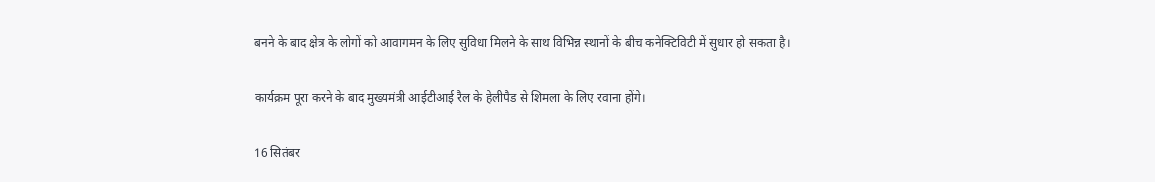बनने के बाद क्षेत्र के लोगों को आवागमन के लिए सुविधा मिलने के साथ विभिन्न स्थानों के बीच कनेक्टिविटी में सुधार हो सकता है।

कार्यक्रम पूरा करने के बाद मुख्यमंत्री आईटीआई रैल के हेलीपैड से शिमला के लिए रवाना होंगे।

16 सितंबर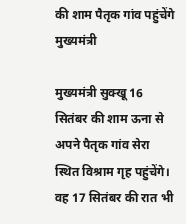की शाम पैतृक गांव पहुंचेंगे मुख्यमंत्री

मुख्यमंत्री सुक्खू 16 सितंबर की शाम ऊना से अपने पैतृक गांव सेरा स्थित विश्राम गृह पहुंचेंगे। वह 17 सितंबर की रात भी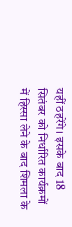यहीं ठहरेंगे। इसके बाद 18 सितंबर को निर्धारित कार्यक्रमों में हिस्सा लेने के बाद शिमला के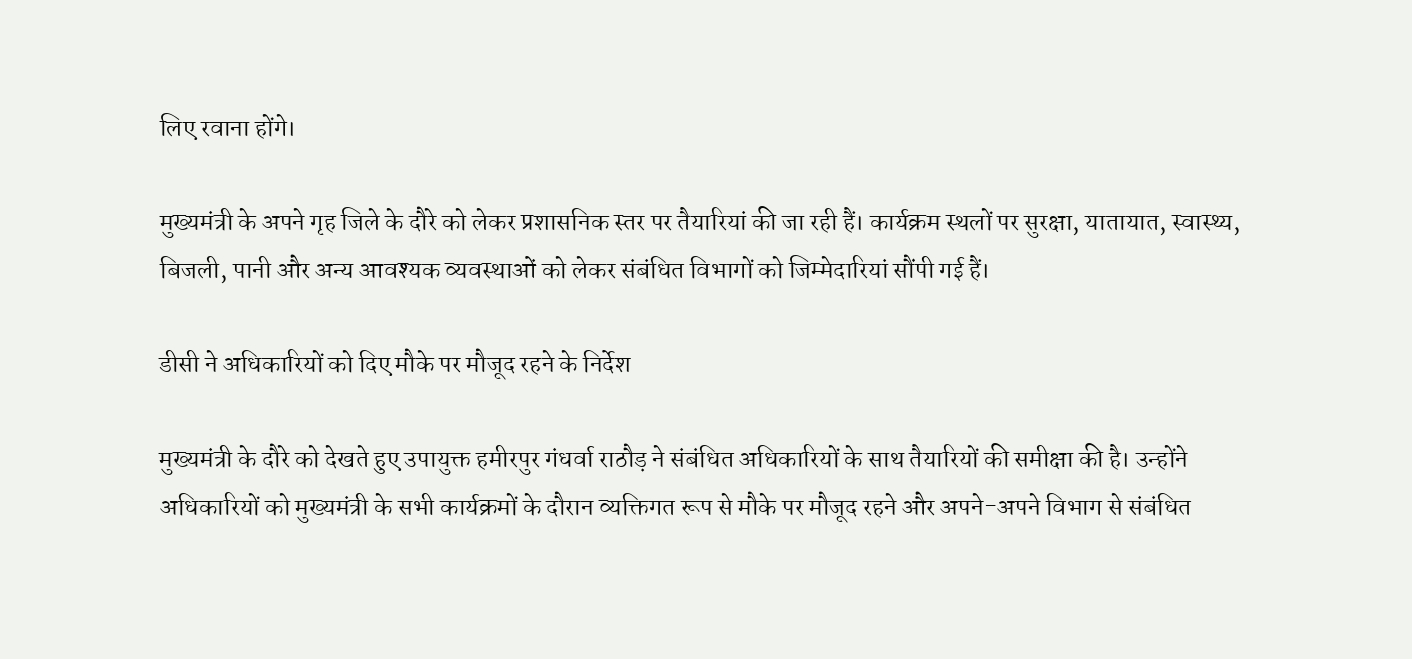लिए रवाना होंगे।

मुख्यमंत्री के अपने गृह जिले के दौरे को लेकर प्रशासनिक स्तर पर तैयारियां की जा रही हैं। कार्यक्रम स्थलों पर सुरक्षा, यातायात, स्वास्थ्य, बिजली, पानी और अन्य आवश्यक व्यवस्थाओं को लेकर संबंधित विभागों को जिम्मेदारियां सौंपी गई हैं।

डीसी ने अधिकारियों को दिए मौके पर मौजूद रहने के निर्देश

मुख्यमंत्री के दौरे को देखते हुए उपायुक्त हमीरपुर गंधर्वा राठौड़ ने संबंधित अधिकारियों के साथ तैयारियों की समीक्षा की है। उन्होंने अधिकारियों को मुख्यमंत्री के सभी कार्यक्रमों के दौरान व्यक्तिगत रूप से मौके पर मौजूद रहने और अपने-अपने विभाग से संबंधित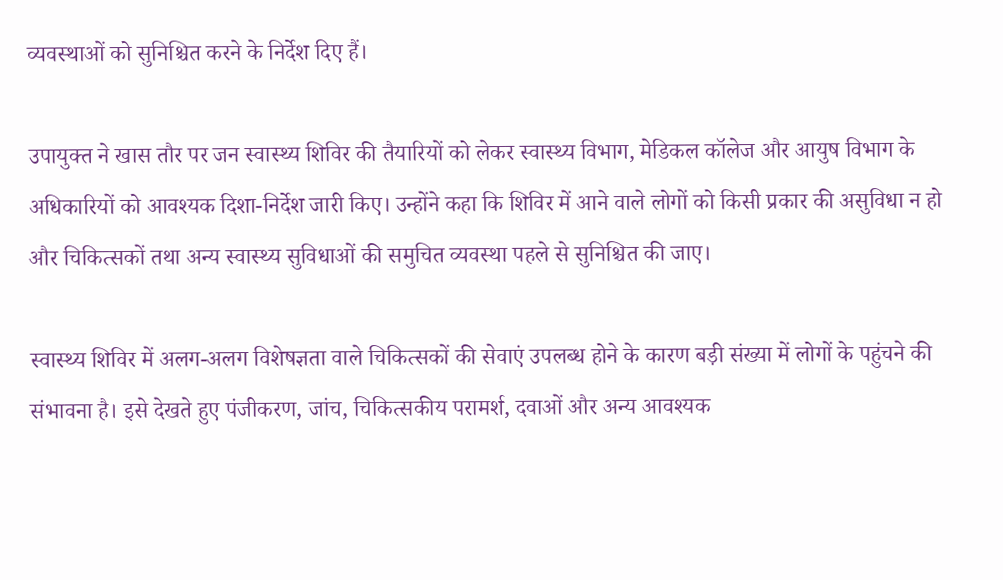व्यवस्थाओं को सुनिश्चित करने के निर्देश दिए हैं।

उपायुक्त ने खास तौर पर जन स्वास्थ्य शिविर की तैयारियों को लेकर स्वास्थ्य विभाग, मेडिकल कॉलेज और आयुष विभाग के अधिकारियों को आवश्यक दिशा-निर्देश जारी किए। उन्होंने कहा कि शिविर में आने वाले लोगों को किसी प्रकार की असुविधा न हो और चिकित्सकों तथा अन्य स्वास्थ्य सुविधाओं की समुचित व्यवस्था पहले से सुनिश्चित की जाए।

स्वास्थ्य शिविर में अलग-अलग विशेषज्ञता वाले चिकित्सकों की सेवाएं उपलब्ध होने के कारण बड़ी संख्या में लोगों के पहुंचने की संभावना है। इसे देखते हुए पंजीकरण, जांच, चिकित्सकीय परामर्श, दवाओं और अन्य आवश्यक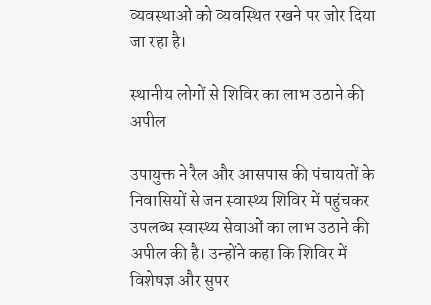व्यवस्थाओं को व्यवस्थित रखने पर जोर दिया जा रहा है।

स्थानीय लोगों से शिविर का लाभ उठाने की अपील

उपायुक्त ने रैल और आसपास की पंचायतों के निवासियों से जन स्वास्थ्य शिविर में पहुंचकर उपलब्ध स्वास्थ्य सेवाओं का लाभ उठाने की अपील की है। उन्होंने कहा कि शिविर में विशेषज्ञ और सुपर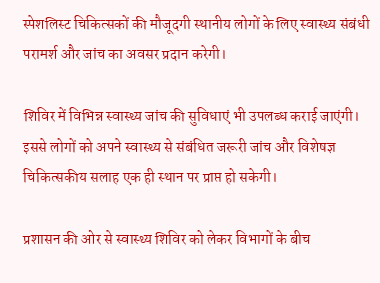स्पेशलिस्ट चिकित्सकों की मौजूदगी स्थानीय लोगों के लिए स्वास्थ्य संबंधी परामर्श और जांच का अवसर प्रदान करेगी।

शिविर में विभिन्न स्वास्थ्य जांच की सुविधाएं भी उपलब्ध कराई जाएंगी। इससे लोगों को अपने स्वास्थ्य से संबंधित जरूरी जांच और विशेषज्ञ चिकित्सकीय सलाह एक ही स्थान पर प्राप्त हो सकेगी।

प्रशासन की ओर से स्वास्थ्य शिविर को लेकर विभागों के बीच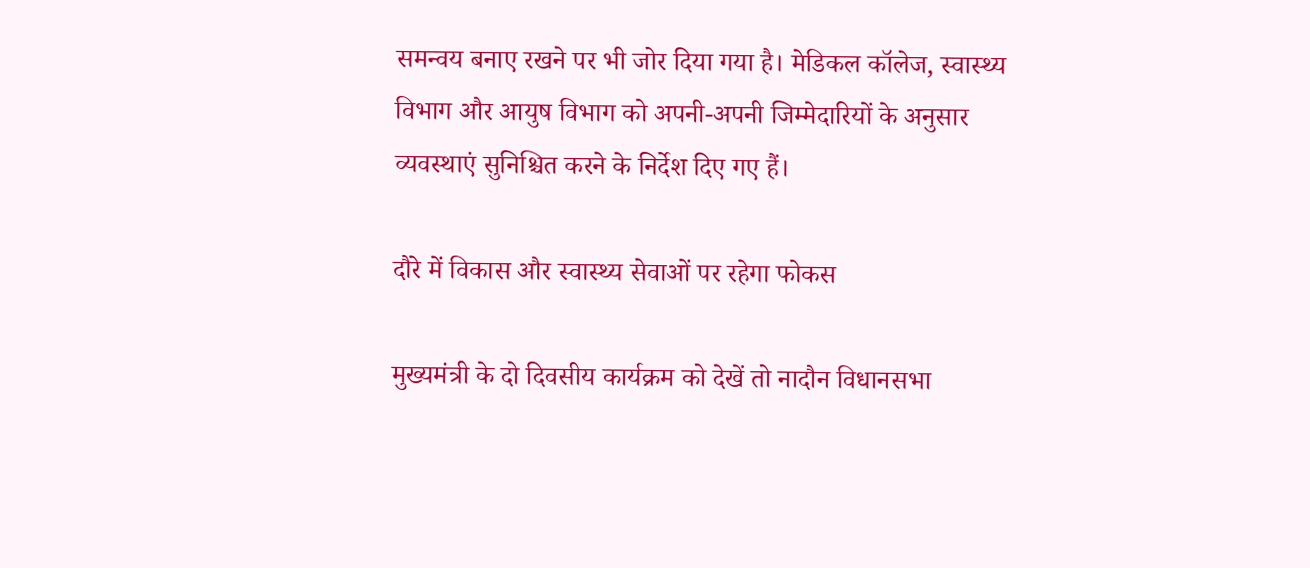समन्वय बनाए रखने पर भी जोर दिया गया है। मेडिकल कॉलेज, स्वास्थ्य विभाग और आयुष विभाग को अपनी-अपनी जिम्मेदारियों के अनुसार व्यवस्थाएं सुनिश्चित करने के निर्देश दिए गए हैं।

दौरे में विकास और स्वास्थ्य सेवाओं पर रहेगा फोकस

मुख्यमंत्री के दो दिवसीय कार्यक्रम को देखें तो नादौन विधानसभा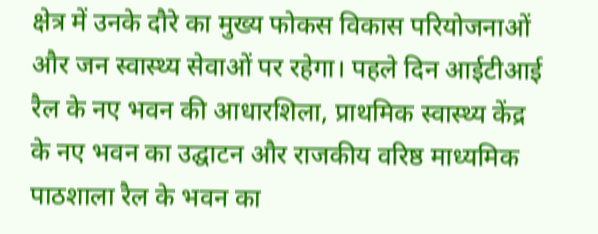क्षेत्र में उनके दौरे का मुख्य फोकस विकास परियोजनाओं और जन स्वास्थ्य सेवाओं पर रहेगा। पहले दिन आईटीआई रैल के नए भवन की आधारशिला, प्राथमिक स्वास्थ्य केंद्र के नए भवन का उद्घाटन और राजकीय वरिष्ठ माध्यमिक पाठशाला रैल के भवन का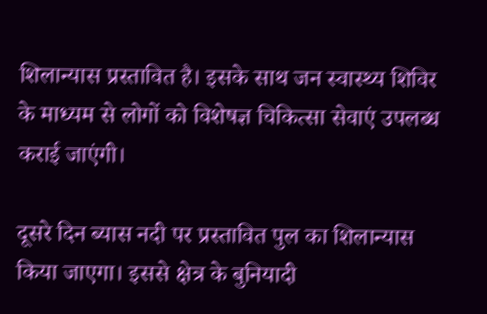शिलान्यास प्रस्तावित है। इसके साथ जन स्वास्थ्य शिविर के माध्यम से लोगों को विशेषज्ञ चिकित्सा सेवाएं उपलब्ध कराई जाएंगी।

दूसरे दिन ब्यास नदी पर प्रस्तावित पुल का शिलान्यास किया जाएगा। इससे क्षेत्र के बुनियादी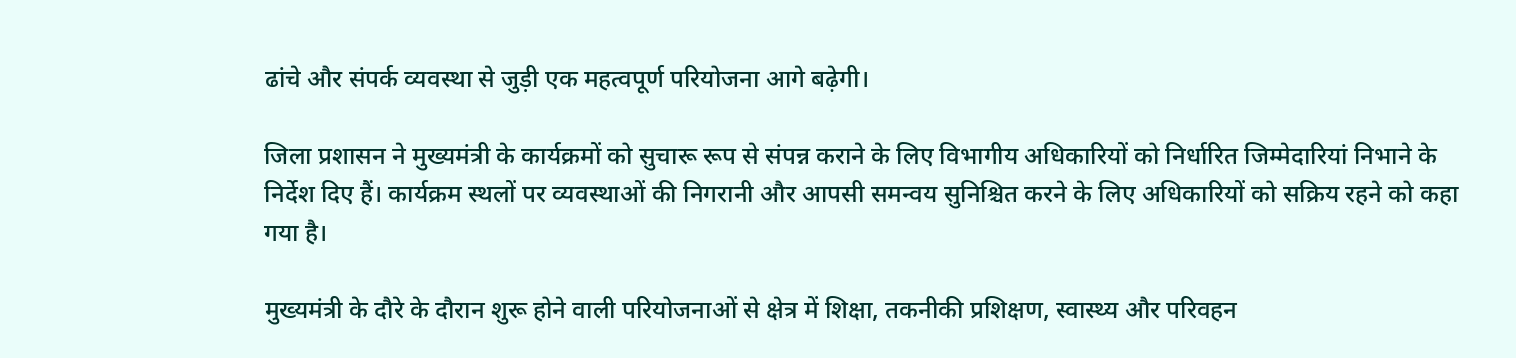ढांचे और संपर्क व्यवस्था से जुड़ी एक महत्वपूर्ण परियोजना आगे बढ़ेगी।

जिला प्रशासन ने मुख्यमंत्री के कार्यक्रमों को सुचारू रूप से संपन्न कराने के लिए विभागीय अधिकारियों को निर्धारित जिम्मेदारियां निभाने के निर्देश दिए हैं। कार्यक्रम स्थलों पर व्यवस्थाओं की निगरानी और आपसी समन्वय सुनिश्चित करने के लिए अधिकारियों को सक्रिय रहने को कहा गया है।

मुख्यमंत्री के दौरे के दौरान शुरू होने वाली परियोजनाओं से क्षेत्र में शिक्षा, तकनीकी प्रशिक्षण, स्वास्थ्य और परिवहन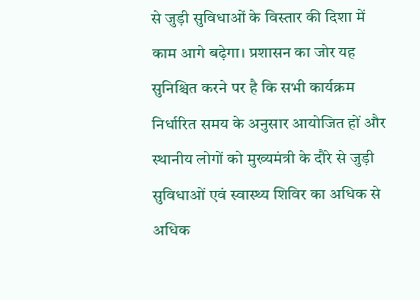से जुड़ी सुविधाओं के विस्तार की दिशा में काम आगे बढ़ेगा। प्रशासन का जोर यह सुनिश्चित करने पर है कि सभी कार्यक्रम निर्धारित समय के अनुसार आयोजित हों और स्थानीय लोगों को मुख्यमंत्री के दौरे से जुड़ी सुविधाओं एवं स्वास्थ्य शिविर का अधिक से अधिक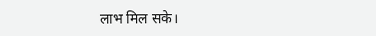लाभ मिल सके।